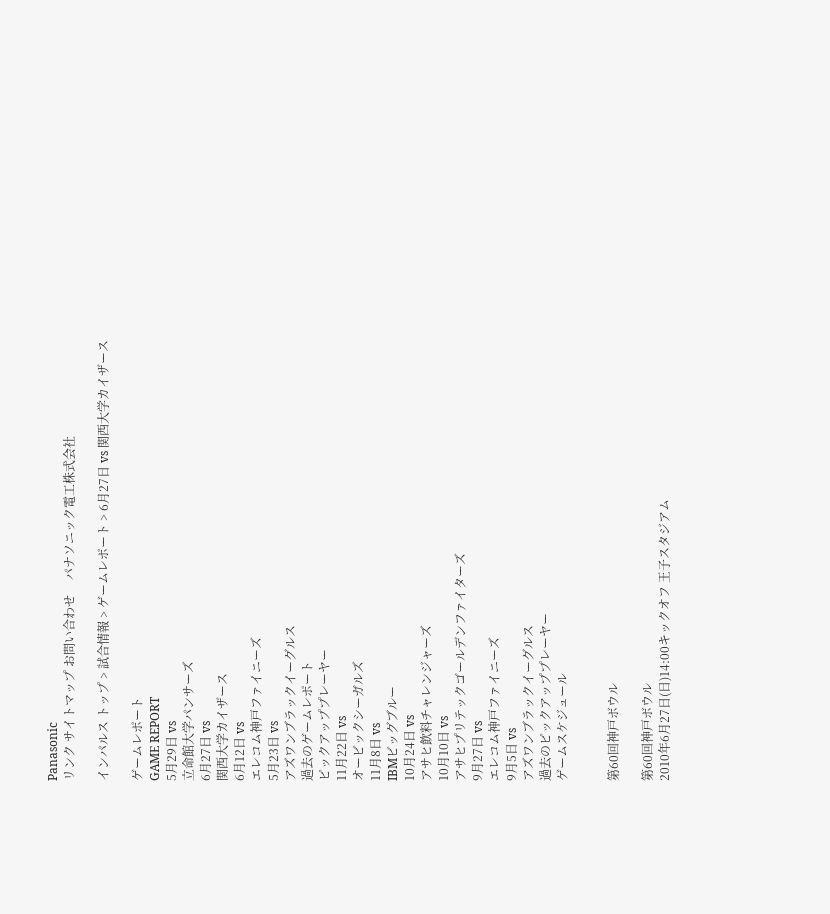Panasonic
リンク サイトマップ お問い合わせ     パナソニック電工株式会社

インパルス トップ > 試合情報 > ゲームレポート > 6月27日 vs 関西大学カイザース

ゲームレポート
GAME REPORT
5月29日 vs
立命館大学パンサーズ
6月27日 vs
関西大学カイザース
6月12日 vs
エレコム神戸ファイニーズ
5月23日 vs
アズワンブラックイーグルス
過去のゲームレポート
ピックアッププレーヤー
11月22日 vs
オービックシーガルズ
11月8日 vs
IBMビッグブルー
10月24日 vs
アサヒ飲料チャレンジャーズ
10月10日 vs
アサヒプリテックゴールデンファイターズ
9月27日 vs
エレコム神戸ファイニーズ
9月5日 vs
アズワンブラックイーグルス
過去のピックアッププレーヤー
ゲームスケジュール


第60回神戸ボウル

第60回神戸ボウル
2010年6月27日(日)14:00キックオフ 王子スタジアム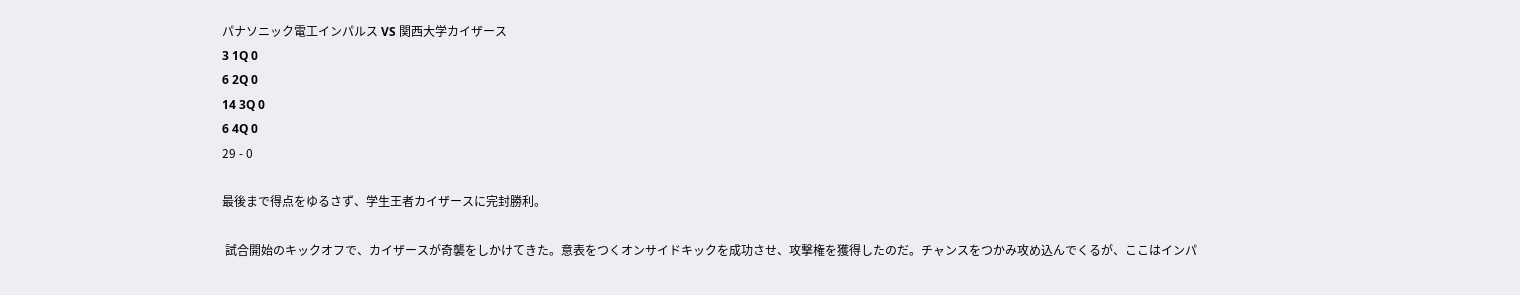パナソニック電工インパルス VS 関西大学カイザース
3 1Q 0
6 2Q 0
14 3Q 0
6 4Q 0
29 - 0

最後まで得点をゆるさず、学生王者カイザースに完封勝利。

 試合開始のキックオフで、カイザースが奇襲をしかけてきた。意表をつくオンサイドキックを成功させ、攻撃権を獲得したのだ。チャンスをつかみ攻め込んでくるが、ここはインパ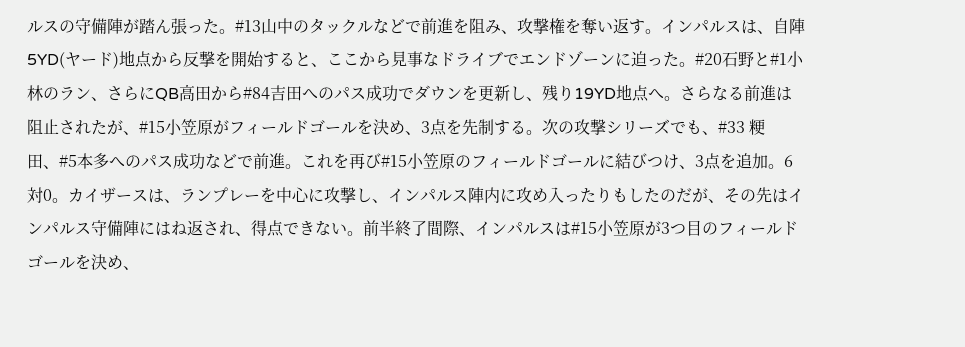ルスの守備陣が踏ん張った。#13山中のタックルなどで前進を阻み、攻撃権を奪い返す。インパルスは、自陣5YD(ヤード)地点から反撃を開始すると、ここから見事なドライブでエンドゾーンに迫った。#20石野と#1小林のラン、さらにQB高田から#84吉田へのパス成功でダウンを更新し、残り19YD地点へ。さらなる前進は阻止されたが、#15小笠原がフィールドゴールを決め、3点を先制する。次の攻撃シリーズでも、#33 粳田、#5本多へのパス成功などで前進。これを再び#15小笠原のフィールドゴールに結びつけ、3点を追加。6対0。カイザースは、ランプレーを中心に攻撃し、インパルス陣内に攻め入ったりもしたのだが、その先はインパルス守備陣にはね返され、得点できない。前半終了間際、インパルスは#15小笠原が3つ目のフィールドゴールを決め、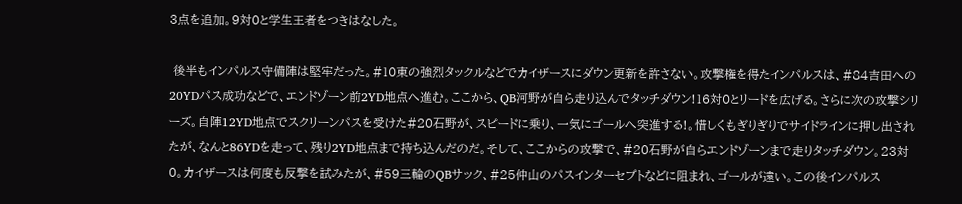3点を追加。9対0と学生王者をつきはなした。

 後半もインパルス守備陣は堅牢だった。#10東の強烈タックルなどでカイザースにダウン更新を許さない。攻撃権を得たインパルスは、#84吉田への20YDパス成功などで、エンドゾーン前2YD地点へ進む。ここから、QB河野が自ら走り込んでタッチダウン!16対0とリードを広げる。さらに次の攻撃シリーズ。自陣12YD地点でスクリーンパスを受けた#20石野が、スピードに乗り、一気にゴールへ突進する!。惜しくもぎりぎりでサイドラインに押し出されたが、なんと86YDを走って、残り2YD地点まで持ち込んだのだ。そして、ここからの攻撃で、#20石野が自らエンドゾーンまで走りタッチダウン。23対0。カイザースは何度も反撃を試みたが、#59三輪のQBサック、#25仲山のパスインターセプトなどに阻まれ、ゴールが遠い。この後インパルス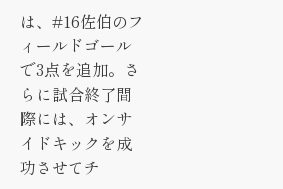は、#16佐伯のフィールドゴールで3点を追加。さらに試合終了間際には、オンサイドキックを成功させてチ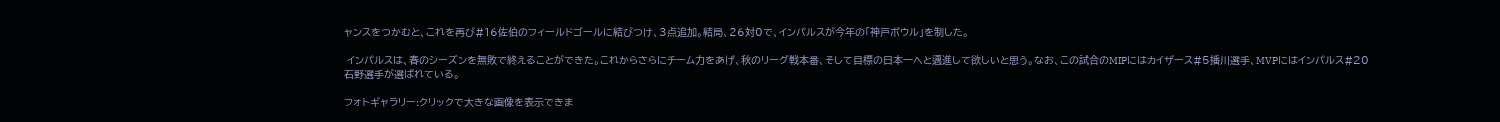ャンスをつかむと、これを再び#16佐伯のフィールドゴールに結びつけ、3点追加。結局、26対0で、インパルスが今年の「神戸ボウル」を制した。

 インパルスは、春のシーズンを無敗で終えることができた。これからさらにチーム力をあげ、秋のリーグ戦本番、そして目標の日本一へと邁進して欲しいと思う。なお、この試合のMIPにはカイザース#5播川選手、MVPにはインパルス#20石野選手が選ばれている。

フォトギャラリー:クリックで大きな画像を表示できま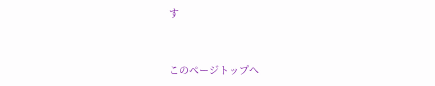す


このページトップへ